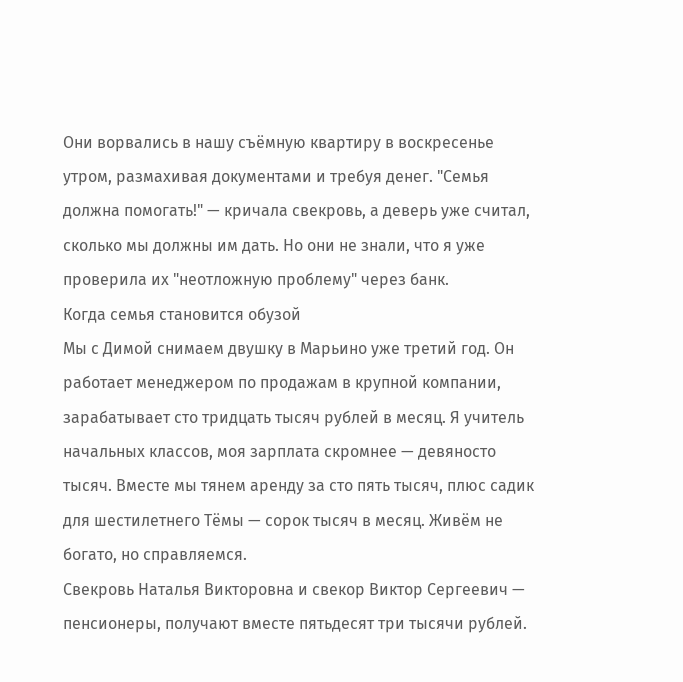Они ворвались в нашу съёмную квартиру в воскресенье утром, размахивая документами и требуя денег. "Семья должна помогать!" — кричала свекровь, а деверь уже считал, сколько мы должны им дать. Но они не знали, что я уже проверила их "неотложную проблему" через банк.
Когда семья становится обузой
Мы с Димой снимаем двушку в Марьино уже третий год. Он работает менеджером по продажам в крупной компании, зарабатывает сто тридцать тысяч рублей в месяц. Я учитель начальных классов, моя зарплата скромнее — девяносто тысяч. Вместе мы тянем аренду за сто пять тысяч, плюс садик для шестилетнего Тёмы — сорок тысяч в месяц. Живём не богато, но справляемся.
Свекровь Наталья Викторовна и свекор Виктор Сергеевич — пенсионеры, получают вместе пятьдесят три тысячи рублей.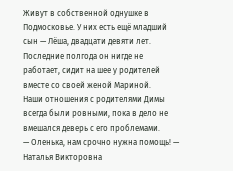Живут в собственной однушке в Подмосковье. У них есть ещё младший сын — Лёша, двадцати девяти лет. Последние полгода он нигде не работает, сидит на шее у родителей вместе со своей женой Мариной.
Наши отношения с родителями Димы всегда были ровными, пока в дело не вмешался деверь с его проблемами.
— Оленька, нам срочно нужна помощь! — Наталья Викторовна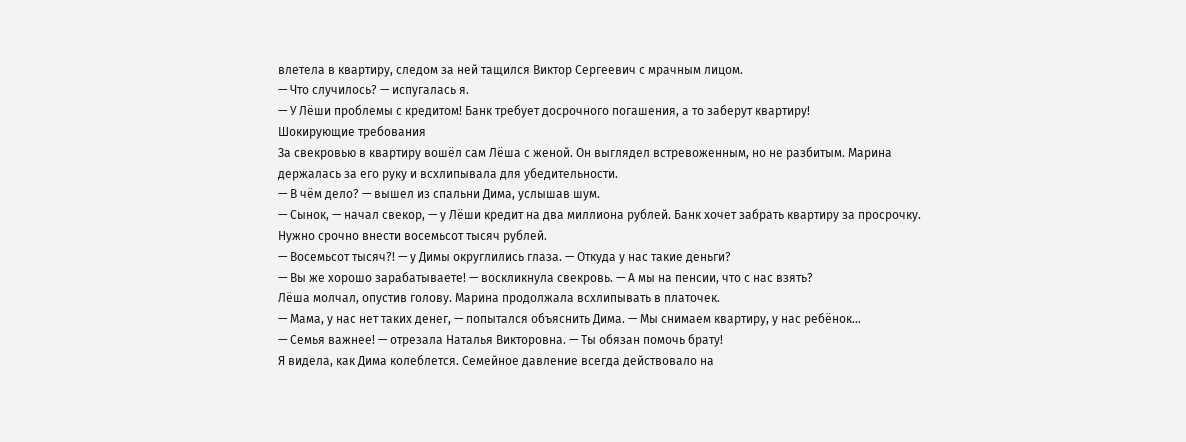влетела в квартиру, следом за ней тащился Виктор Сергеевич с мрачным лицом.
— Что случилось? — испугалась я.
— У Лёши проблемы с кредитом! Банк требует досрочного погашения, а то заберут квартиру!
Шокирующие требования
За свекровью в квартиру вошёл сам Лёша с женой. Он выглядел встревоженным, но не разбитым. Марина держалась за его руку и всхлипывала для убедительности.
— В чём дело? — вышел из спальни Дима, услышав шум.
— Сынок, — начал свекор, — у Лёши кредит на два миллиона рублей. Банк хочет забрать квартиру за просрочку. Нужно срочно внести восемьсот тысяч рублей.
— Восемьсот тысяч?! — у Димы округлились глаза. — Откуда у нас такие деньги?
— Вы же хорошо зарабатываете! — воскликнула свекровь. — А мы на пенсии, что с нас взять?
Лёша молчал, опустив голову. Марина продолжала всхлипывать в платочек.
— Мама, у нас нет таких денег, — попытался объяснить Дима. — Мы снимаем квартиру, у нас ребёнок...
— Семья важнее! — отрезала Наталья Викторовна. — Ты обязан помочь брату!
Я видела, как Дима колеблется. Семейное давление всегда действовало на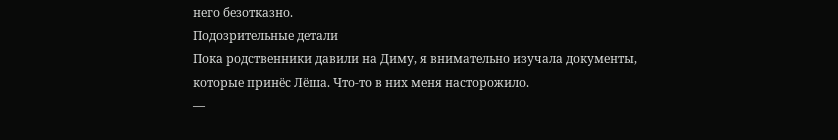него безотказно.
Подозрительные детали
Пока родственники давили на Диму, я внимательно изучала документы, которые принёс Лёша. Что-то в них меня насторожило.
—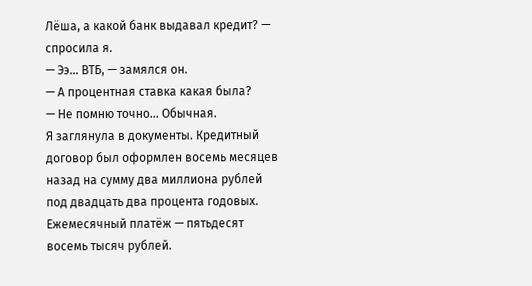Лёша, а какой банк выдавал кредит? — спросила я.
— Ээ... ВТБ, — замялся он.
— А процентная ставка какая была?
— Не помню точно... Обычная.
Я заглянула в документы. Кредитный договор был оформлен восемь месяцев назад на сумму два миллиона рублей под двадцать два процента годовых. Ежемесячный платёж — пятьдесят восемь тысяч рублей.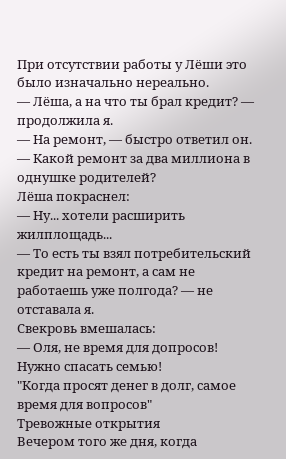При отсутствии работы у Лёши это было изначально нереально.
— Лёша, а на что ты брал кредит? — продолжила я.
— На ремонт, — быстро ответил он.
— Какой ремонт за два миллиона в однушке родителей?
Лёша покраснел:
— Ну... хотели расширить жилплощадь...
— То есть ты взял потребительский кредит на ремонт, а сам не работаешь уже полгода? — не отставала я.
Свекровь вмешалась:
— Оля, не время для допросов! Нужно спасать семью!
"Когда просят денег в долг, самое время для вопросов"
Тревожные открытия
Вечером того же дня, когда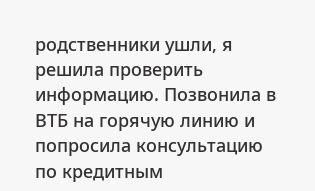родственники ушли, я решила проверить информацию. Позвонила в ВТБ на горячую линию и попросила консультацию по кредитным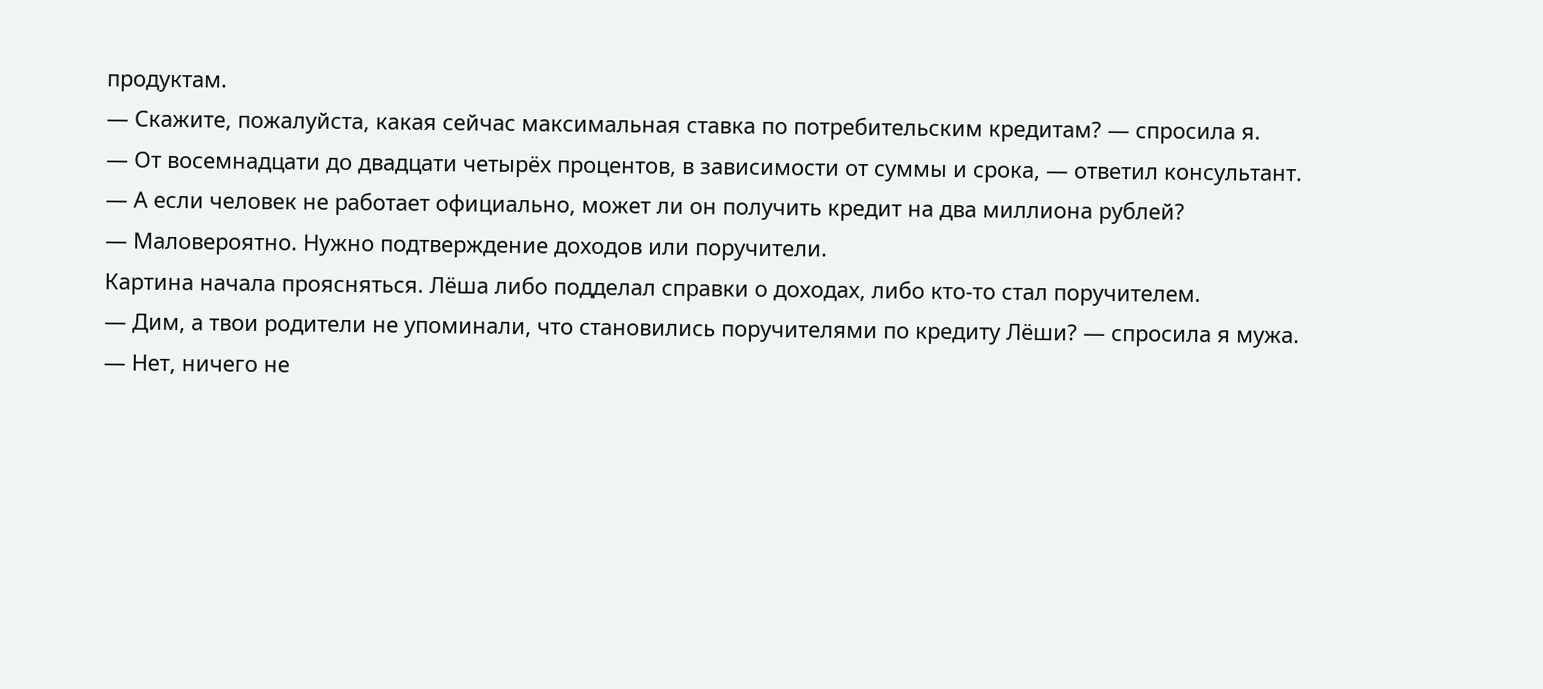продуктам.
— Скажите, пожалуйста, какая сейчас максимальная ставка по потребительским кредитам? — спросила я.
— От восемнадцати до двадцати четырёх процентов, в зависимости от суммы и срока, — ответил консультант.
— А если человек не работает официально, может ли он получить кредит на два миллиона рублей?
— Маловероятно. Нужно подтверждение доходов или поручители.
Картина начала проясняться. Лёша либо подделал справки о доходах, либо кто-то стал поручителем.
— Дим, а твои родители не упоминали, что становились поручителями по кредиту Лёши? — спросила я мужа.
— Нет, ничего не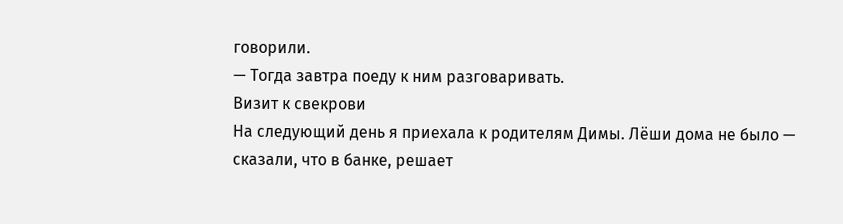говорили.
— Тогда завтра поеду к ним разговаривать.
Визит к свекрови
На следующий день я приехала к родителям Димы. Лёши дома не было — сказали, что в банке, решает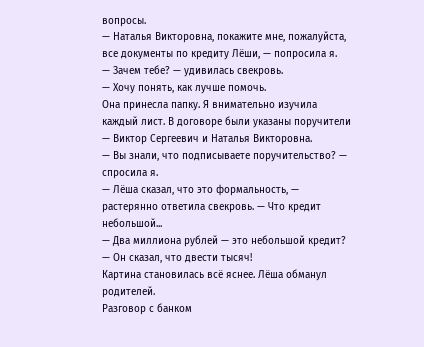вопросы.
— Наталья Викторовна, покажите мне, пожалуйста, все документы по кредиту Лёши, — попросила я.
— Зачем тебе? — удивилась свекровь.
— Хочу понять, как лучше помочь.
Она принесла папку. Я внимательно изучила каждый лист. В договоре были указаны поручители — Виктор Сергеевич и Наталья Викторовна.
— Вы знали, что подписываете поручительство? — спросила я.
— Лёша сказал, что это формальность, — растерянно ответила свекровь. — Что кредит небольшой...
— Два миллиона рублей — это небольшой кредит?
— Он сказал, что двести тысяч!
Картина становилась всё яснее. Лёша обманул родителей.
Разговор с банком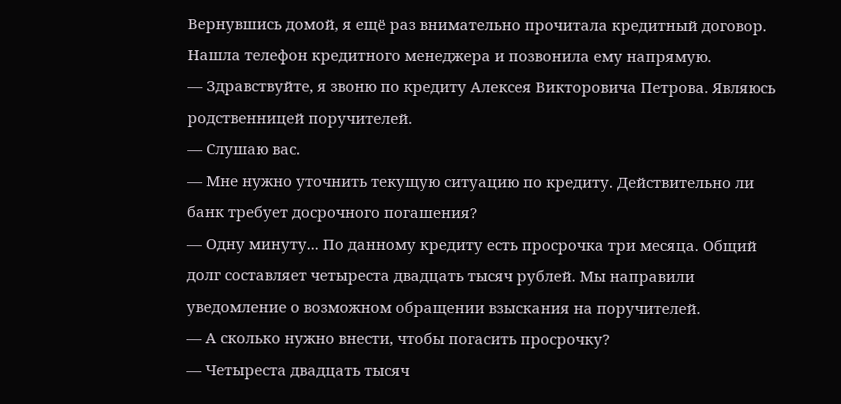Вернувшись домой, я ещё раз внимательно прочитала кредитный договор. Нашла телефон кредитного менеджера и позвонила ему напрямую.
— Здравствуйте, я звоню по кредиту Алексея Викторовича Петрова. Являюсь родственницей поручителей.
— Слушаю вас.
— Мне нужно уточнить текущую ситуацию по кредиту. Действительно ли банк требует досрочного погашения?
— Одну минуту... По данному кредиту есть просрочка три месяца. Общий долг составляет четыреста двадцать тысяч рублей. Мы направили уведомление о возможном обращении взыскания на поручителей.
— А сколько нужно внести, чтобы погасить просрочку?
— Четыреста двадцать тысяч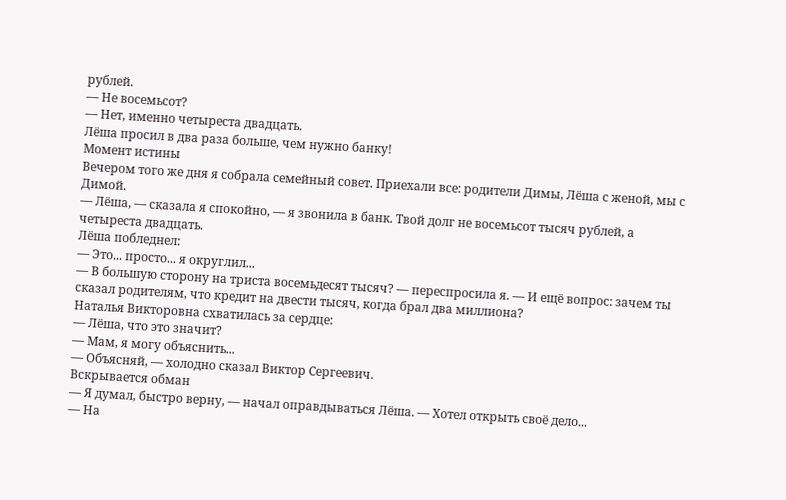рублей.
— Не восемьсот?
— Нет, именно четыреста двадцать.
Лёша просил в два раза больше, чем нужно банку!
Момент истины
Вечером того же дня я собрала семейный совет. Приехали все: родители Димы, Лёша с женой, мы с Димой.
— Лёша, — сказала я спокойно, — я звонила в банк. Твой долг не восемьсот тысяч рублей, а четыреста двадцать.
Лёша побледнел:
— Это... просто... я округлил...
— В большую сторону на триста восемьдесят тысяч? — переспросила я. — И ещё вопрос: зачем ты сказал родителям, что кредит на двести тысяч, когда брал два миллиона?
Наталья Викторовна схватилась за сердце:
— Лёша, что это значит?
— Мам, я могу объяснить...
— Объясняй, — холодно сказал Виктор Сергеевич.
Вскрывается обман
— Я думал, быстро верну, — начал оправдываться Лёша. — Хотел открыть своё дело...
— На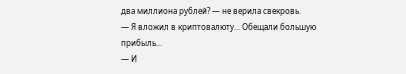два миллиона рублей? — не верила свекровь.
— Я вложил в криптовалюту... Обещали большую прибыль...
— И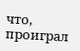что, проиграл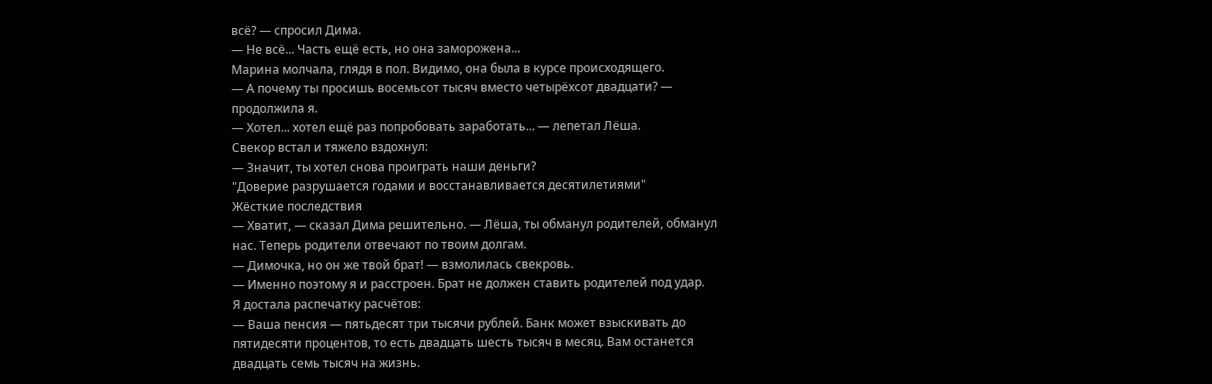всё? — спросил Дима.
— Не всё... Часть ещё есть, но она заморожена...
Марина молчала, глядя в пол. Видимо, она была в курсе происходящего.
— А почему ты просишь восемьсот тысяч вместо четырёхсот двадцати? — продолжила я.
— Хотел... хотел ещё раз попробовать заработать... — лепетал Лёша.
Свекор встал и тяжело вздохнул:
— Значит, ты хотел снова проиграть наши деньги?
"Доверие разрушается годами и восстанавливается десятилетиями"
Жёсткие последствия
— Хватит, — сказал Дима решительно. — Лёша, ты обманул родителей, обманул нас. Теперь родители отвечают по твоим долгам.
— Димочка, но он же твой брат! — взмолилась свекровь.
— Именно поэтому я и расстроен. Брат не должен ставить родителей под удар.
Я достала распечатку расчётов:
— Ваша пенсия — пятьдесят три тысячи рублей. Банк может взыскивать до пятидесяти процентов, то есть двадцать шесть тысяч в месяц. Вам останется двадцать семь тысяч на жизнь.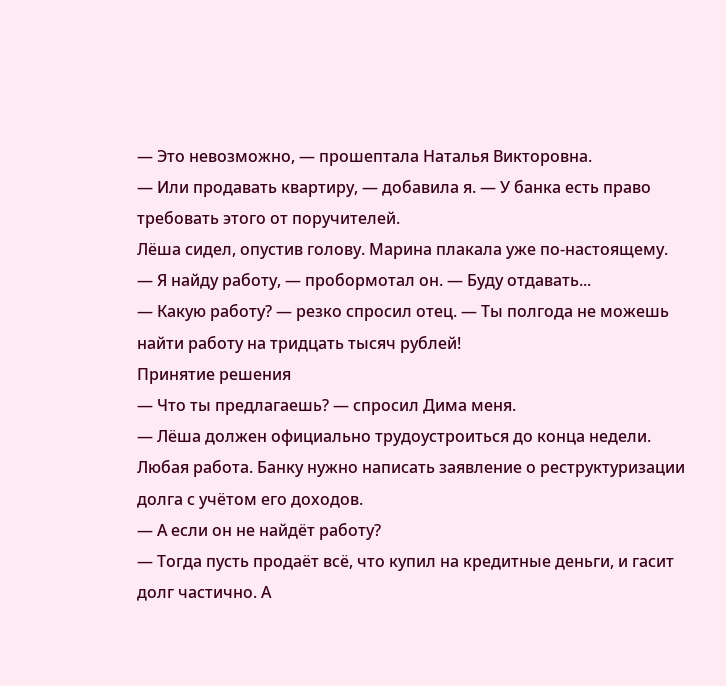— Это невозможно, — прошептала Наталья Викторовна.
— Или продавать квартиру, — добавила я. — У банка есть право требовать этого от поручителей.
Лёша сидел, опустив голову. Марина плакала уже по-настоящему.
— Я найду работу, — пробормотал он. — Буду отдавать...
— Какую работу? — резко спросил отец. — Ты полгода не можешь найти работу на тридцать тысяч рублей!
Принятие решения
— Что ты предлагаешь? — спросил Дима меня.
— Лёша должен официально трудоустроиться до конца недели. Любая работа. Банку нужно написать заявление о реструктуризации долга с учётом его доходов.
— А если он не найдёт работу?
— Тогда пусть продаёт всё, что купил на кредитные деньги, и гасит долг частично. А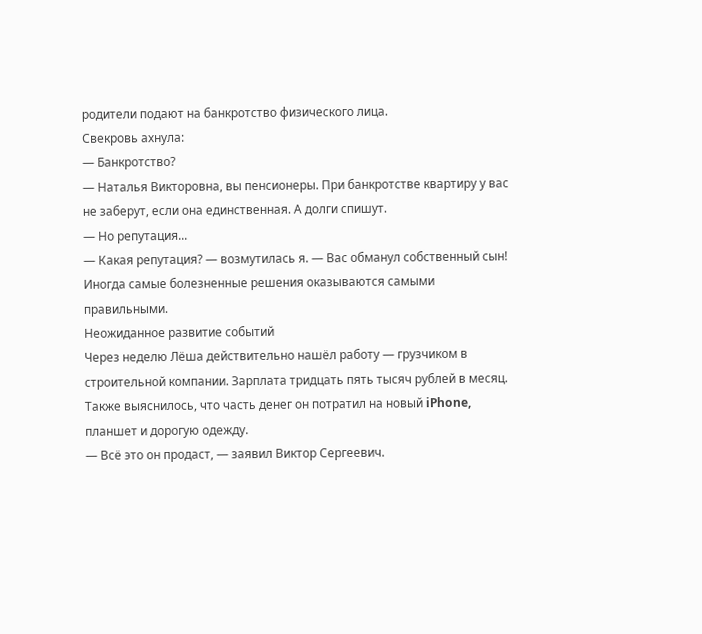родители подают на банкротство физического лица.
Свекровь ахнула:
— Банкротство?
— Наталья Викторовна, вы пенсионеры. При банкротстве квартиру у вас не заберут, если она единственная. А долги спишут.
— Но репутация...
— Какая репутация? — возмутилась я. — Вас обманул собственный сын!
Иногда самые болезненные решения оказываются самыми правильными.
Неожиданное развитие событий
Через неделю Лёша действительно нашёл работу — грузчиком в строительной компании. Зарплата тридцать пять тысяч рублей в месяц. Также выяснилось, что часть денег он потратил на новый iPhone, планшет и дорогую одежду.
— Всё это он продаст, — заявил Виктор Сергеевич.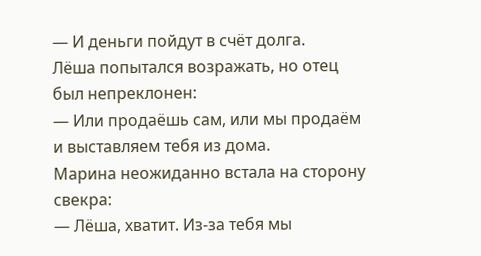— И деньги пойдут в счёт долга.
Лёша попытался возражать, но отец был непреклонен:
— Или продаёшь сам, или мы продаём и выставляем тебя из дома.
Марина неожиданно встала на сторону свекра:
— Лёша, хватит. Из-за тебя мы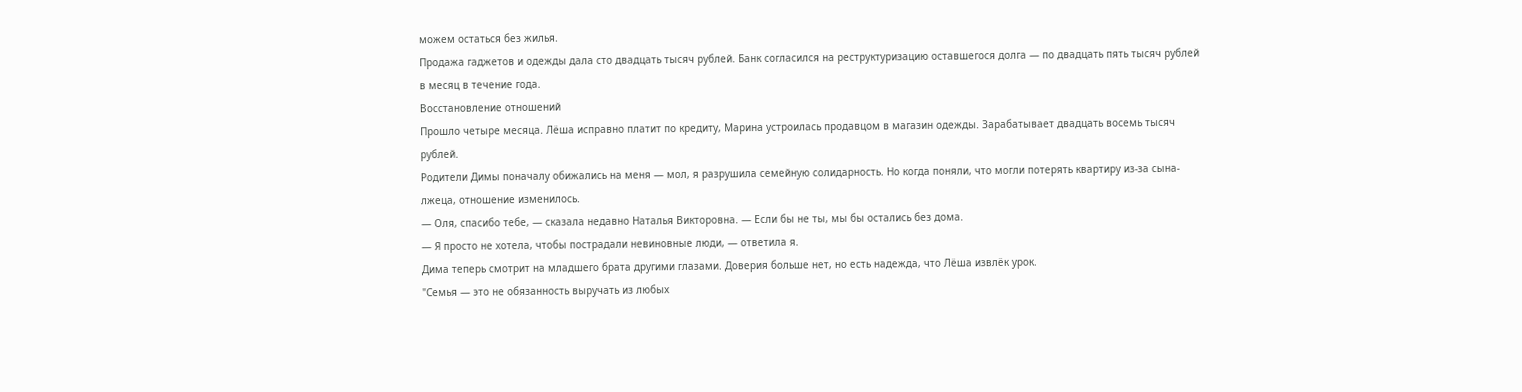можем остаться без жилья.
Продажа гаджетов и одежды дала сто двадцать тысяч рублей. Банк согласился на реструктуризацию оставшегося долга — по двадцать пять тысяч рублей в месяц в течение года.
Восстановление отношений
Прошло четыре месяца. Лёша исправно платит по кредиту, Марина устроилась продавцом в магазин одежды. Зарабатывает двадцать восемь тысяч рублей.
Родители Димы поначалу обижались на меня — мол, я разрушила семейную солидарность. Но когда поняли, что могли потерять квартиру из-за сына-лжеца, отношение изменилось.
— Оля, спасибо тебе, — сказала недавно Наталья Викторовна. — Если бы не ты, мы бы остались без дома.
— Я просто не хотела, чтобы пострадали невиновные люди, — ответила я.
Дима теперь смотрит на младшего брата другими глазами. Доверия больше нет, но есть надежда, что Лёша извлёк урок.
"Семья — это не обязанность выручать из любых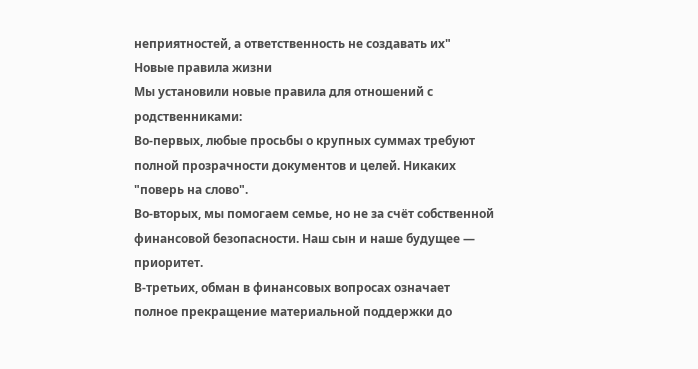неприятностей, а ответственность не создавать их"
Новые правила жизни
Мы установили новые правила для отношений с родственниками:
Во-первых, любые просьбы о крупных суммах требуют полной прозрачности документов и целей. Никаких "поверь на слово".
Во-вторых, мы помогаем семье, но не за счёт собственной финансовой безопасности. Наш сын и наше будущее — приоритет.
В-третьих, обман в финансовых вопросах означает полное прекращение материальной поддержки до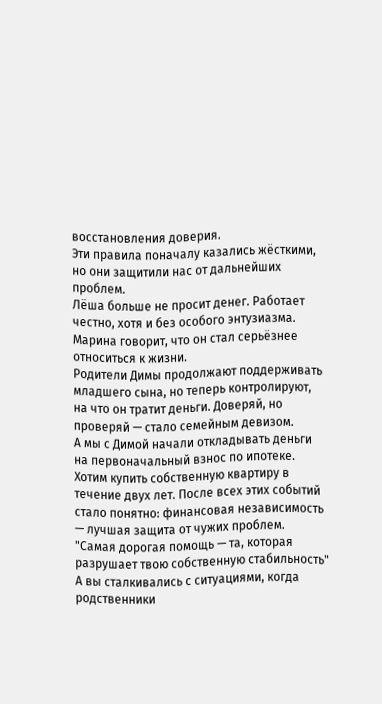восстановления доверия.
Эти правила поначалу казались жёсткими, но они защитили нас от дальнейших проблем.
Лёша больше не просит денег. Работает честно, хотя и без особого энтузиазма. Марина говорит, что он стал серьёзнее относиться к жизни.
Родители Димы продолжают поддерживать младшего сына, но теперь контролируют, на что он тратит деньги. Доверяй, но проверяй — стало семейным девизом.
А мы с Димой начали откладывать деньги на первоначальный взнос по ипотеке. Хотим купить собственную квартиру в течение двух лет. После всех этих событий стало понятно: финансовая независимость — лучшая защита от чужих проблем.
"Самая дорогая помощь — та, которая разрушает твою собственную стабильность"
А вы сталкивались с ситуациями, когда родственники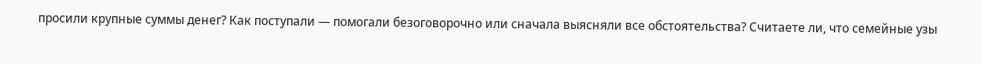просили крупные суммы денег? Как поступали — помогали безоговорочно или сначала выясняли все обстоятельства? Считаете ли, что семейные узы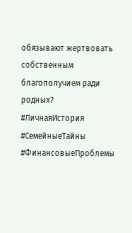обязывают жертвовать собственным благополучием ради родных?
#ЛичнаяИстория #СемейныеТайны #ФинансовыеПроблемы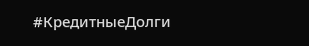#КредитныеДолги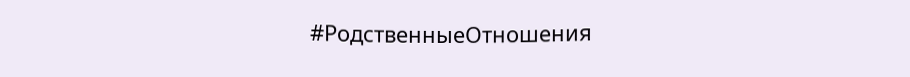#РодственныеОтношения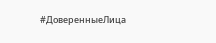#ДоверенныеЛица